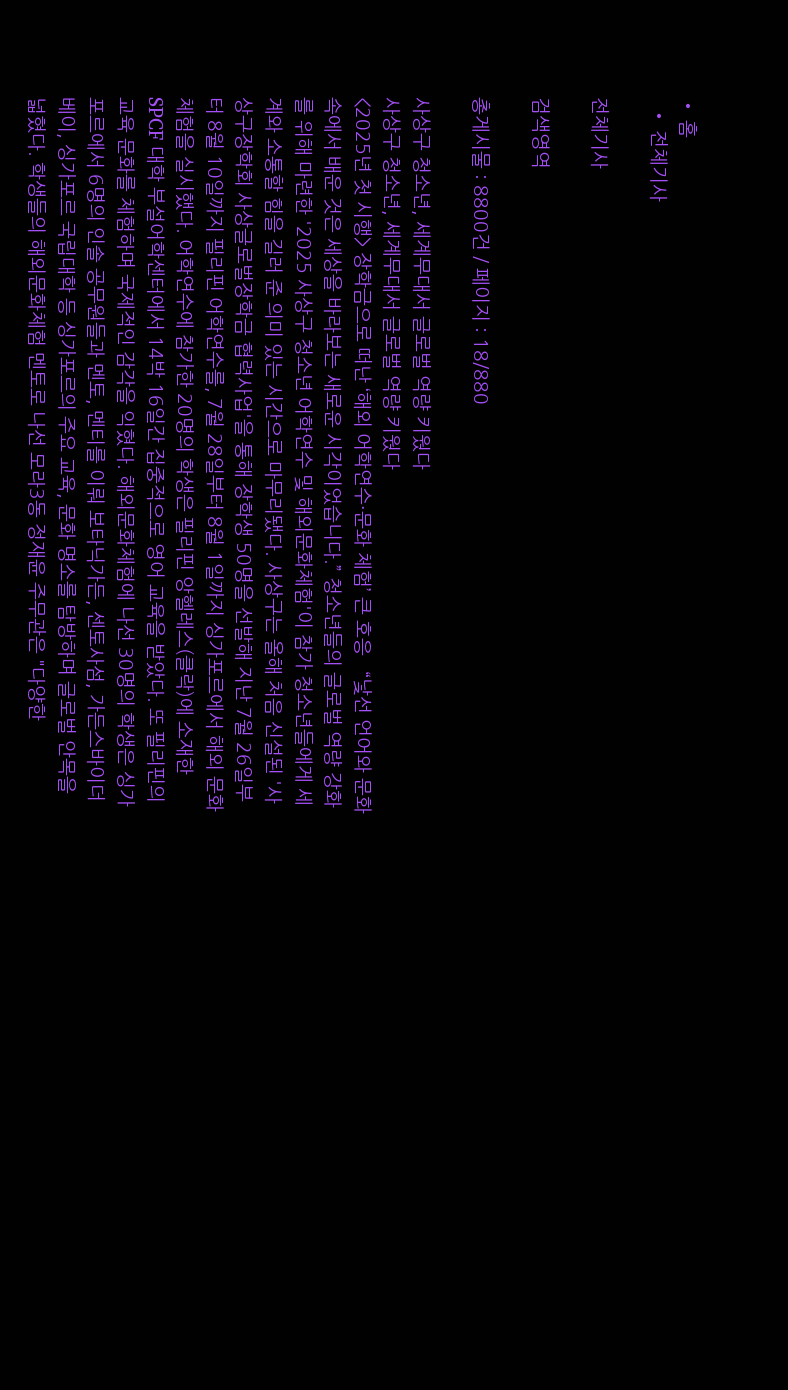• 홈
  • 전체기사

전체기사

검색영역

총게시물 : 8800건 / 페이지 : 18/880

사상구 청소년, 세계무대서 글로벌 역량 키웠다
사상구 청소년, 세계무대서 글로벌 역량 키웠다
<2025년 첫 시행> 장학금으로 떠난 ‘해외 어학연수·문화 체험’ 큰 호응   “낯선 언어와 문화 속에서 배운 것은 세상을 바라보는 새로운 시각이었습니다.” 청소년들의 글로벌 역량 강화를 위해 마련한 '2025 사상구 청소년 어학연수 및 해외문화체험'이 참가 청소년들에게 세계와 소통할 힘을 길러 준 의미 있는 시간으로 마무리됐다. 사상구는 올해 처음 신설된 '사상구장학회 사상글로벌장학금 협력사업'을 통해 장학생 50명을 선발해 지난 7월 26일부터 8월 10일까지 필리핀 어학연수를, 7월 28일부터 8월 1일까지 싱가포르에서 해외 문화체험을 실시했다. 어학연수에 참가한 20명의 학생은 필리핀 앙헬레스(클락)에 소재한 SPCF 대학 부설어학센터에서 14박 16일간 집중적으로 영어 교육을 받았다. 또 필리핀의 교육 문화를 체험하며 국제적인 감각을 익혔다. 해외문화체험에 나선 30명의 학생은 싱가포르에서 6명의 인솔 공무원들과 멘토, 멘티를 이뤄 보타닉가든, 센토사섬, 가든스바이더베이, 싱가포르 국립대학 등 싱가포르의 주요 교육, 문화 명소를 탐방하며 글로벌 안목을 넓혔다. 학생들의 해외문화체험 멘토로 나선 모라3동 정재윤 주무관은 "다양한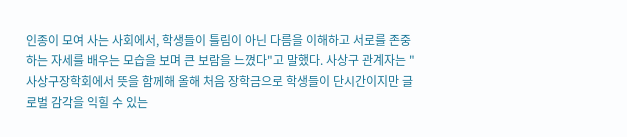인종이 모여 사는 사회에서, 학생들이 틀림이 아닌 다름을 이해하고 서로를 존중하는 자세를 배우는 모습을 보며 큰 보람을 느꼈다"고 말했다. 사상구 관계자는 "사상구장학회에서 뜻을 함께해 올해 처음 장학금으로 학생들이 단시간이지만 글로벌 감각을 익힐 수 있는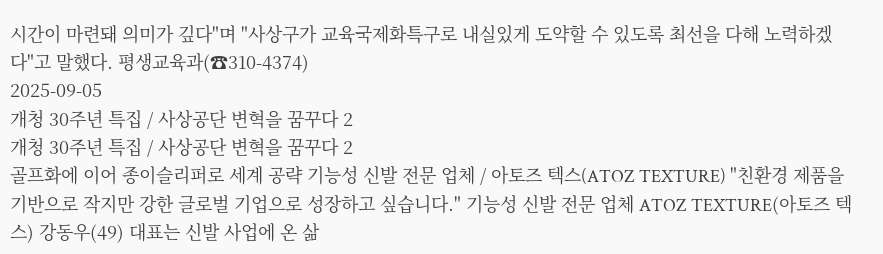시간이 마련돼 의미가 깊다"며 "사상구가 교육국제화특구로 내실있게 도약할 수 있도록 최선을 다해 노력하겠다"고 말했다. 평생교육과(☎310-4374)
2025-09-05
개청 30주년 특집 / 사상공단 변혁을 꿈꾸다 2
개청 30주년 특집 / 사상공단 변혁을 꿈꾸다 2
골프화에 이어 종이슬리퍼로 세계 공략 기능성 신발 전문 업체 / 아토즈 텍스(ATOZ TEXTURE) "친환경 제품을 기반으로 작지만 강한 글로벌 기업으로 성장하고 싶습니다." 기능성 신발 전문 업체 ATOZ TEXTURE(아토즈 텍스) 강동우(49) 대표는 신발 사업에 온 삶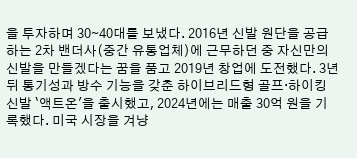을 투자하며 30∼40대를 보냈다. 2016년 신발 원단을 공급하는 2차 밴더사(중간 유통업체)에 근무하던 중 자신만의 신발을 만들겠다는 꿈을 품고 2019년 창업에 도전했다. 3년 뒤 통기성과 방수 기능을 갖춘 하이브리드형 골프·하이킹 신발 `액트온'을 출시했고, 2024년에는 매출 30억 원을 기록했다. 미국 시장을 겨냥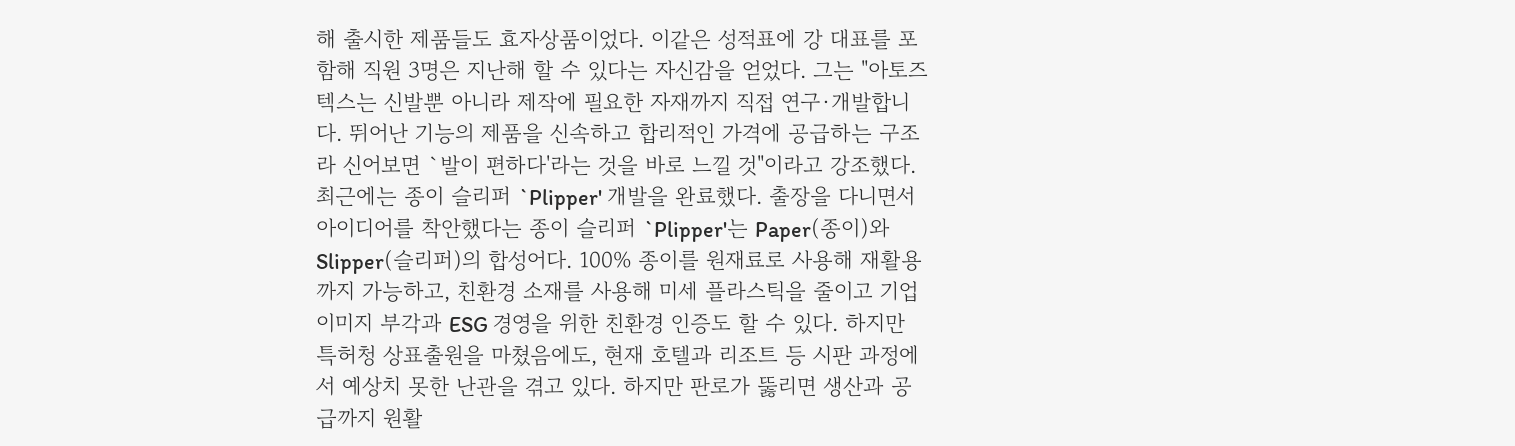해 출시한 제품들도 효자상품이었다. 이같은 성적표에 강 대표를 포함해 직원 3명은 지난해 할 수 있다는 자신감을 얻었다. 그는 "아토즈 텍스는 신발뿐 아니라 제작에 필요한 자재까지 직접 연구·개발합니다. 뛰어난 기능의 제품을 신속하고 합리적인 가격에 공급하는 구조라 신어보면 `발이 편하다'라는 것을 바로 느낄 것"이라고 강조했다. 최근에는 종이 슬리퍼 `Plipper' 개발을 완료했다. 출장을 다니면서 아이디어를 착안했다는 종이 슬리퍼 `Plipper'는 Paper(종이)와 Slipper(슬리퍼)의 합성어다. 100% 종이를 원재료로 사용해 재활용까지 가능하고, 친환경 소재를 사용해 미세 플라스틱을 줄이고 기업 이미지 부각과 ESG 경영을 위한 친환경 인증도 할 수 있다. 하지만 특허청 상표출원을 마쳤음에도, 현재 호텔과 리조트 등 시판 과정에서 예상치 못한 난관을 겪고 있다. 하지만 판로가 뚫리면 생산과 공급까지 원활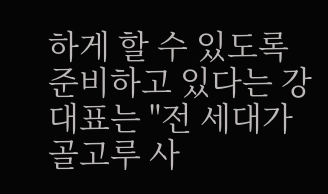하게 할 수 있도록 준비하고 있다는 강 대표는 "전 세대가 골고루 사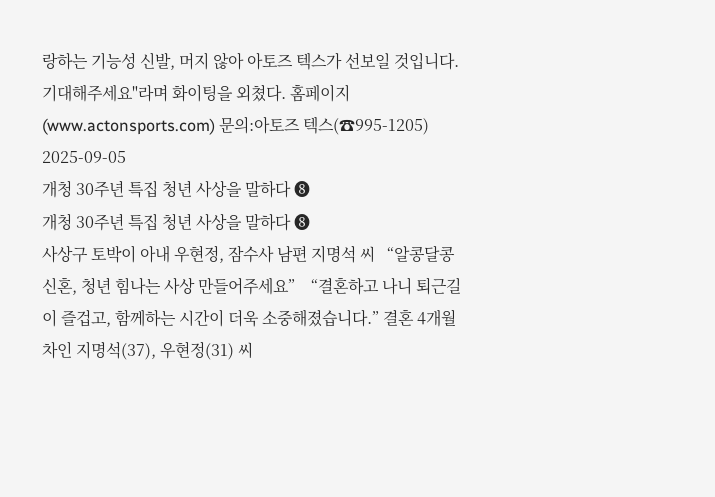랑하는 기능성 신발, 머지 않아 아토즈 텍스가 선보일 것입니다. 기대해주세요"라며 화이팅을 외쳤다. 홈페이지(www.actonsports.com) 문의:아토즈 텍스(☎995-1205)
2025-09-05
개청 30주년 특집 청년 사상을 말하다 ❽
개청 30주년 특집 청년 사상을 말하다 ❽
사상구 토박이 아내 우현정, 잠수사 남편 지명석 씨   “알콩달콩 신혼, 청년 힘나는 사상 만들어주세요”    “결혼하고 나니 퇴근길이 즐겁고, 함께하는 시간이 더욱 소중해졌습니다.” 결혼 4개월 차인 지명석(37), 우현정(31) 씨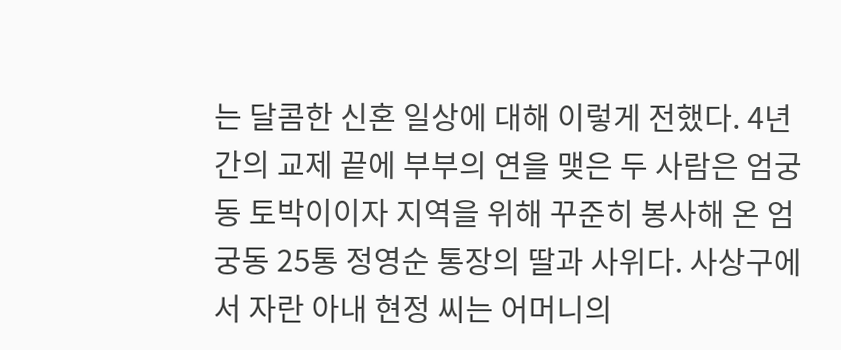는 달콤한 신혼 일상에 대해 이렇게 전했다. 4년간의 교제 끝에 부부의 연을 맺은 두 사람은 엄궁동 토박이이자 지역을 위해 꾸준히 봉사해 온 엄궁동 25통 정영순 통장의 딸과 사위다. 사상구에서 자란 아내 현정 씨는 어머니의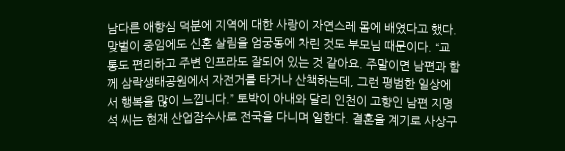남다른 애향심 덕분에 지역에 대한 사랑이 자연스레 몸에 배였다고 했다. 맞벌이 중임에도 신혼 살림을 엄궁동에 차린 것도 부모님 때문이다. “교통도 편리하고 주변 인프라도 잘되어 있는 것 같아요. 주말이면 남편과 함께 삼락생태공원에서 자전거를 타거나 산책하는데, 그런 평범한 일상에서 행복을 많이 느낍니다.” 토박이 아내와 달리 인천이 고향인 남편 지명석 씨는 현재 산업잠수사로 전국을 다니며 일한다. 결혼을 계기로 사상구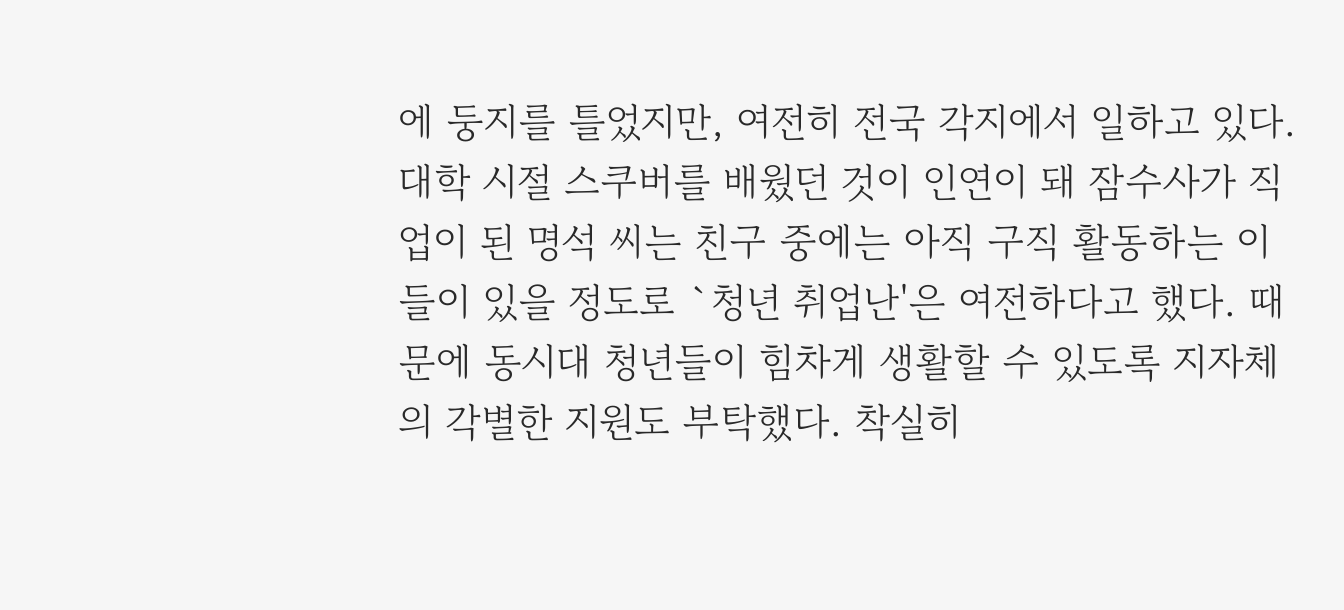에 둥지를 틀었지만, 여전히 전국 각지에서 일하고 있다. 대학 시절 스쿠버를 배웠던 것이 인연이 돼 잠수사가 직업이 된 명석 씨는 친구 중에는 아직 구직 활동하는 이들이 있을 정도로 `청년 취업난'은 여전하다고 했다. 때문에 동시대 청년들이 힘차게 생활할 수 있도록 지자체의 각별한 지원도 부탁했다. 착실히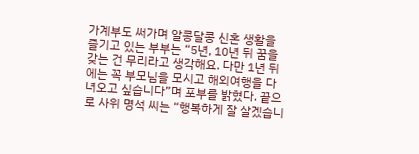가계부도 써가며 알콩달콩 신혼 생활을 즐기고 있는 부부는 “5년, 10년 뒤 꿈을 갖는 건 무리라고 생각해요. 다만 1년 뒤에는 꼭 부모님을 모시고 해외여행을 다녀오고 싶습니다”며 포부를 밝혔다. 끝으로 사위 명석 씨는 “행복하게 잘 살겠습니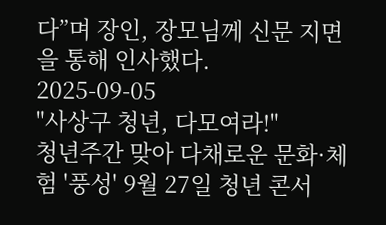다”며 장인, 장모님께 신문 지면을 통해 인사했다.
2025-09-05
"사상구 청년, 다모여라!"
청년주간 맞아 다채로운 문화·체험 '풍성' 9월 27일 청년 콘서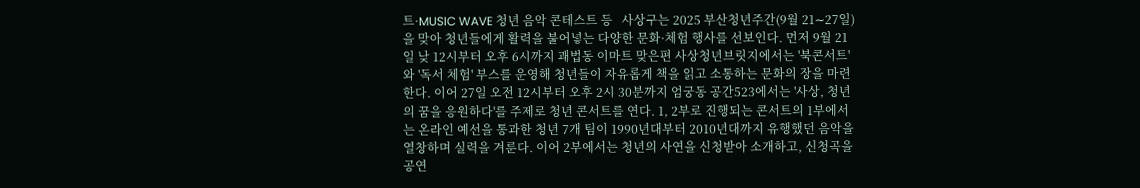트·MUSIC WAVE 청년 음악 콘테스트 등   사상구는 2025 부산청년주간(9월 21∼27일)을 맞아 청년들에게 활력을 불어넣는 다양한 문화·체험 행사를 선보인다. 먼저 9월 21일 낮 12시부터 오후 6시까지 괘법동 이마트 맞은편 사상청년브릿지에서는 '북콘서트'와 '독서 체험' 부스를 운영해 청년들이 자유롭게 책을 읽고 소통하는 문화의 장을 마련한다. 이어 27일 오전 12시부터 오후 2시 30분까지 엄궁동 공간523에서는 '사상, 청년의 꿈을 응원하다'를 주제로 청년 콘서트를 연다. 1, 2부로 진행되는 콘서트의 1부에서는 온라인 예선을 통과한 청년 7개 팀이 1990년대부터 2010년대까지 유행했던 음악을 열창하며 실력을 겨룬다. 이어 2부에서는 청년의 사연을 신청받아 소개하고, 신청곡을 공연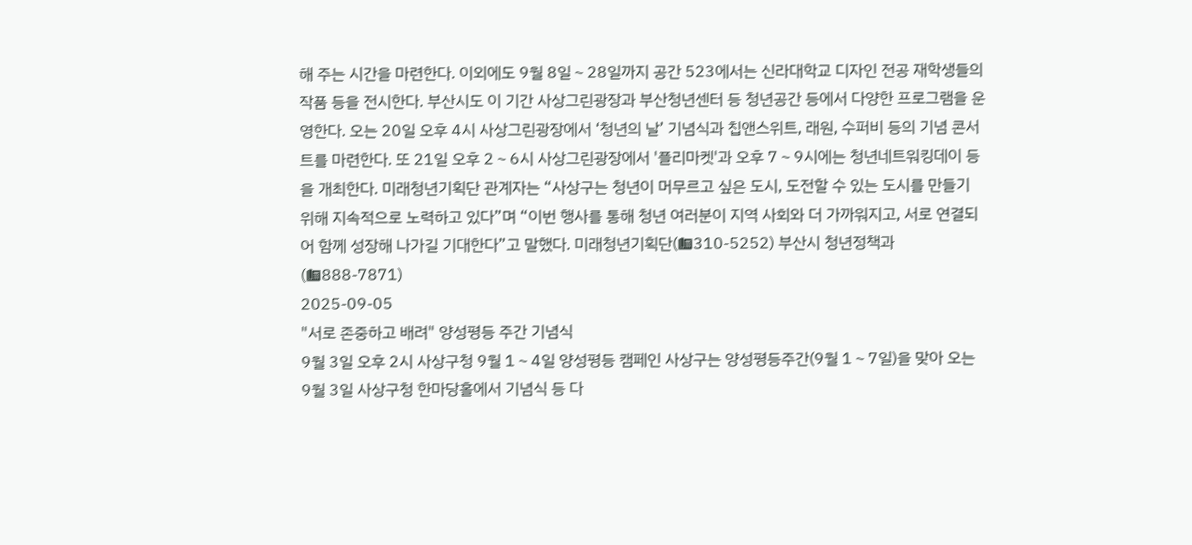해 주는 시간을 마련한다. 이외에도 9월 8일∼28일까지 공간 523에서는 신라대학교 디자인 전공 재학생들의 작품 등을 전시한다. 부산시도 이 기간 사상그린광장과 부산청년센터 등 청년공간 등에서 다양한 프로그램을 운영한다. 오는 20일 오후 4시 사상그린광장에서 ‘청년의 날’ 기념식과 칩앤스위트, 래원, 수퍼비 등의 기념 콘서트를 마련한다. 또 21일 오후 2∼6시 사상그린광장에서 '플리마켓'과 오후 7∼9시에는 청년네트워킹데이 등을 개최한다. 미래청년기획단 관계자는 “사상구는 청년이 머무르고 싶은 도시, 도전할 수 있는 도시를 만들기 위해 지속적으로 노력하고 있다”며 “이번 행사를 통해 청년 여러분이 지역 사회와 더 가까워지고, 서로 연결되어 함께 성장해 나가길 기대한다”고 말했다. 미래청년기획단(☎310-5252) 부산시 청년정책과(☎888-7871)
2025-09-05
"서로 존중하고 배려" 양성평등 주간 기념식
9월 3일 오후 2시 사상구청 9월 1∼4일 양성평등 캠페인 사상구는 양성평등주간(9월 1∼7일)을 맞아 오는 9월 3일 사상구청 한마당홀에서 기념식 등 다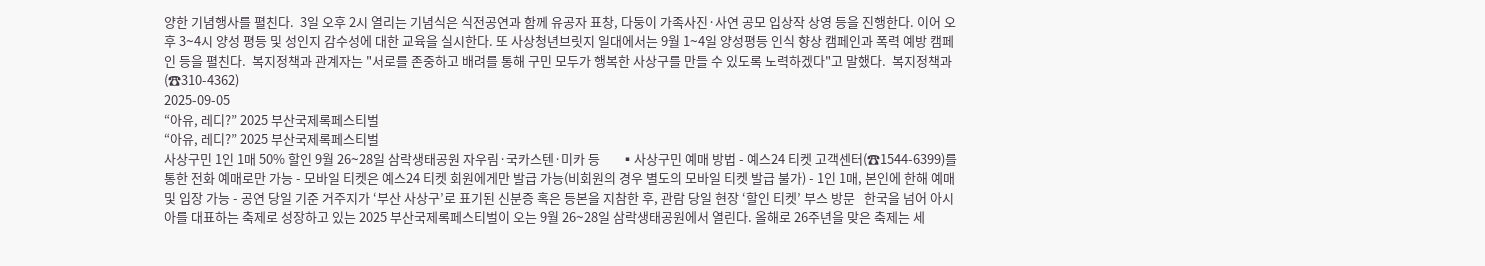양한 기념행사를 펼친다.  3일 오후 2시 열리는 기념식은 식전공연과 함께 유공자 표창, 다둥이 가족사진·사연 공모 입상작 상영 등을 진행한다. 이어 오후 3∼4시 양성 평등 및 성인지 감수성에 대한 교육을 실시한다. 또 사상청년브릿지 일대에서는 9월 1∼4일 양성평등 인식 향상 캠페인과 폭력 예방 캠페인 등을 펼친다.  복지정책과 관계자는 "서로를 존중하고 배려를 통해 구민 모두가 행복한 사상구를 만들 수 있도록 노력하겠다"고 말했다.  복지정책과(☎310-4362)
2025-09-05
“아유, 레디?” 2025 부산국제록페스티벌
“아유, 레디?” 2025 부산국제록페스티벌
사상구민 1인 1매 50% 할인 9월 26∼28일 삼락생태공원 자우림·국카스텐·미카 등       ▪사상구민 예매 방법 - 예스24 티켓 고객센터(☎1544-6399)를 통한 전화 예매로만 가능 - 모바일 티켓은 예스24 티켓 회원에게만 발급 가능(비회원의 경우 별도의 모바일 티켓 발급 불가) - 1인 1매, 본인에 한해 예매 및 입장 가능 - 공연 당일 기준 거주지가 ‘부산 사상구’로 표기된 신분증 혹은 등본을 지참한 후, 관람 당일 현장 ‘할인 티켓’ 부스 방문   한국을 넘어 아시아를 대표하는 축제로 성장하고 있는 2025 부산국제록페스티벌이 오는 9월 26∼28일 삼락생태공원에서 열린다. 올해로 26주년을 맞은 축제는 세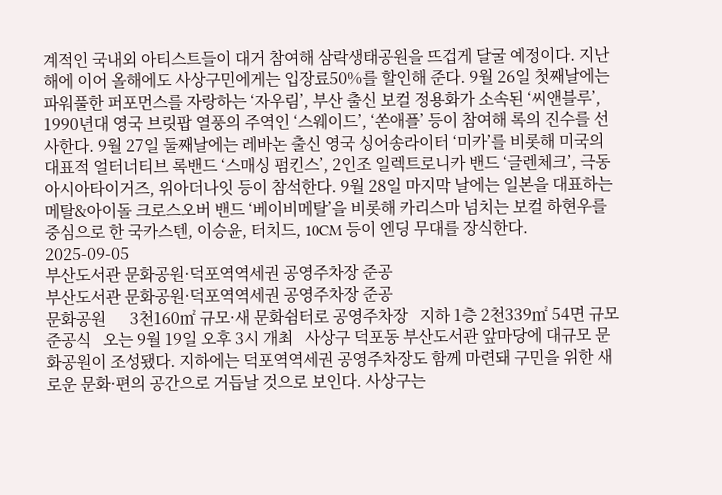계적인 국내외 아티스트들이 대거 참여해 삼락생태공원을 뜨겁게 달굴 예정이다. 지난해에 이어 올해에도 사상구민에게는 입장료50%를 할인해 준다. 9월 26일 첫째날에는 파워풀한 퍼포먼스를 자랑하는 ‘자우림’, 부산 출신 보컬 정용화가 소속된 ‘씨앤블루’, 1990년대 영국 브릿팝 열풍의 주역인 ‘스웨이드’, ‘쏜애플’ 등이 참여해 록의 진수를 선사한다. 9월 27일 둘째날에는 레바논 출신 영국 싱어송라이터 ‘미카’를 비롯해 미국의 대표적 얼터너티브 록밴드 ‘스매싱 펌킨스’, 2인조 일렉트로니카 밴드 ‘글렌체크’, 극동아시아타이거즈, 위아더나잇 등이 참석한다. 9월 28일 마지막 날에는 일본을 대표하는 메탈&아이돌 크로스오버 밴드 ‘베이비메탈’을 비롯해 카리스마 넘치는 보컬 하현우를 중심으로 한 국카스텐, 이승윤, 터치드, 10CM 등이 엔딩 무대를 장식한다.
2025-09-05
부산도서관 문화공원·덕포역역세권 공영주차장 준공
부산도서관 문화공원·덕포역역세권 공영주차장 준공
문화공원      3천160㎡ 규모·새 문화쉼터로 공영주차장   지하 1층 2천339㎡ 54면 규모 준공식   오는 9월 19일 오후 3시 개최   사상구 덕포동 부산도서관 앞마당에 대규모 문화공원이 조성됐다. 지하에는 덕포역역세권 공영주차장도 함께 마련돼 구민을 위한 새로운 문화·편의 공간으로 거듭날 것으로 보인다. 사상구는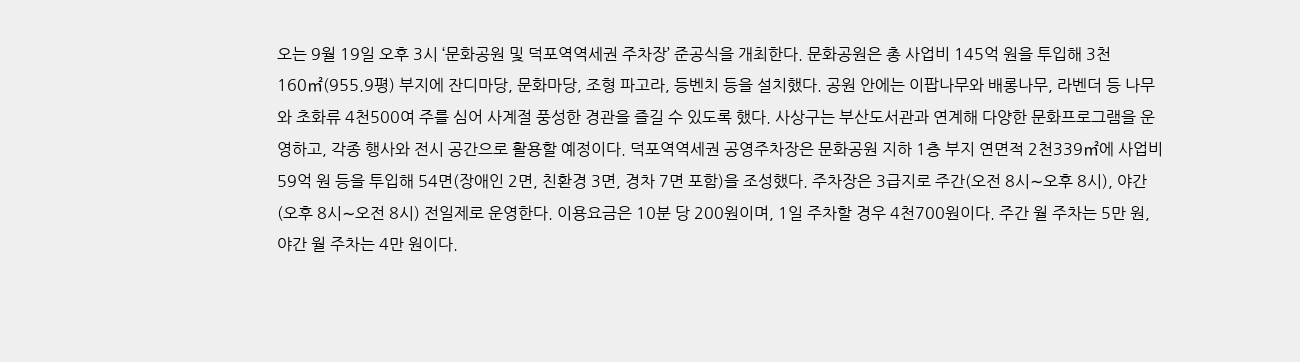오는 9월 19일 오후 3시 ‘문화공원 및 덕포역역세권 주차장’ 준공식을 개최한다. 문화공원은 총 사업비 145억 원을 투입해 3천160㎡(955.9평) 부지에 잔디마당, 문화마당, 조형 파고라, 등벤치 등을 설치했다. 공원 안에는 이팝나무와 배롱나무, 라벤더 등 나무와 초화류 4천500여 주를 심어 사계절 풍성한 경관을 즐길 수 있도록 했다. 사상구는 부산도서관과 연계해 다양한 문화프로그램을 운영하고, 각종 행사와 전시 공간으로 활용할 예정이다. 덕포역역세권 공영주차장은 문화공원 지하 1층 부지 연면적 2천339㎡에 사업비 59억 원 등을 투입해 54면(장애인 2면, 친환경 3면, 경차 7면 포함)을 조성했다. 주차장은 3급지로 주간(오전 8시∼오후 8시), 야간(오후 8시∼오전 8시) 전일제로 운영한다. 이용요금은 10분 당 200원이며, 1일 주차할 경우 4천700원이다. 주간 월 주차는 5만 원, 야간 월 주차는 4만 원이다.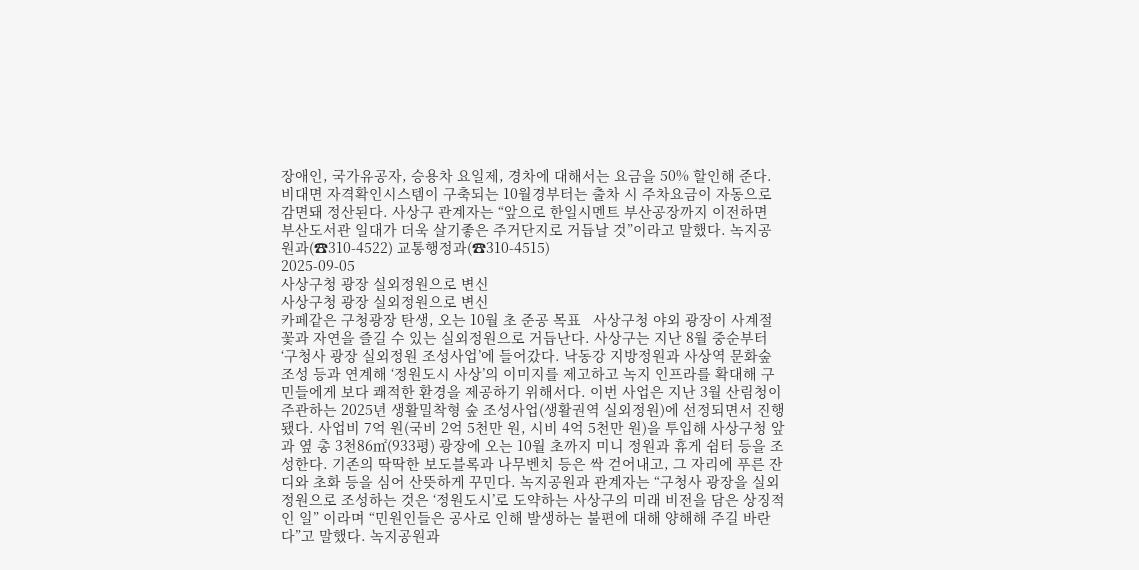장애인, 국가유공자, 승용차 요일제, 경차에 대해서는 요금을 50% 할인해 준다. 비대면 자격확인시스템이 구축되는 10월경부터는 출차 시 주차요금이 자동으로 감면돼 정산된다. 사상구 관계자는 “앞으로 한일시멘트 부산공장까지 이전하면 부산도서관 일대가 더욱 살기좋은 주거단지로 거듭날 것”이라고 말했다. 녹지공원과(☎310-4522) 교통행정과(☎310-4515)
2025-09-05
사상구청 광장 실외정원으로 변신
사상구청 광장 실외정원으로 변신
카페같은 구청광장 탄생, 오는 10월 초 준공 목표   사상구청 야외 광장이 사계절 꽃과 자연을 즐길 수 있는 실외정원으로 거듭난다. 사상구는 지난 8월 중순부터 ‘구청사 광장 실외정원 조성사업’에 들어갔다. 낙동강 지방정원과 사상역 문화숲 조성 등과 연계해 ‘정원도시 사상’의 이미지를 제고하고 녹지 인프라를 확대해 구민들에게 보다 쾌적한 환경을 제공하기 위해서다. 이번 사업은 지난 3월 산림청이 주관하는 2025년 생활밀착형 숲 조성사업(생활권역 실외정원)에 선정되면서 진행됐다. 사업비 7억 원(국비 2억 5천만 원, 시비 4억 5천만 원)을 투입해 사상구청 앞과 옆 총 3천86㎡(933평) 광장에 오는 10월 초까지 미니 정원과 휴게 쉼터 등을 조성한다. 기존의 딱딱한 보도블록과 나무벤치 등은 싹 걷어내고, 그 자리에 푸른 잔디와 초화 등을 심어 산뜻하게 꾸민다. 녹지공원과 관계자는 “구청사 광장을 실외정원으로 조성하는 것은 ‘정원도시’로 도약하는 사상구의 미래 비전을 담은 상징적인 일” 이라며 “민원인들은 공사로 인해 발생하는 불편에 대해 양해해 주길 바란다”고 말했다. 녹지공원과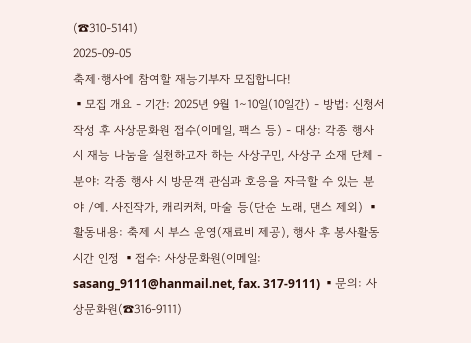(☎310-5141)
2025-09-05
축제·행사에 참여할 재능기부자 모집합니다!
▪모집 개요 - 기간: 2025년 9월 1∼10일(10일간) - 방법: 신청서 작성 후 사상문화원 접수(이메일, 팩스 등) - 대상: 각종 행사 시 재능 나눔을 실천하고자 하는 사상구민, 사상구 소재 단체 - 분야: 각종 행사 시 방문객 관심과 호응을 자극할 수 있는 분야 /예. 사진작가, 캐리커처, 마술 등(단순 노래, 댄스 제외) ▪활동내용: 축제 시 부스 운영(재료비 제공), 행사 후 봉사활동 시간 인정 ▪접수: 사상문화원(이메일: sasang_9111@hanmail.net, fax. 317-9111) ▪문의: 사상문화원(☎316-9111)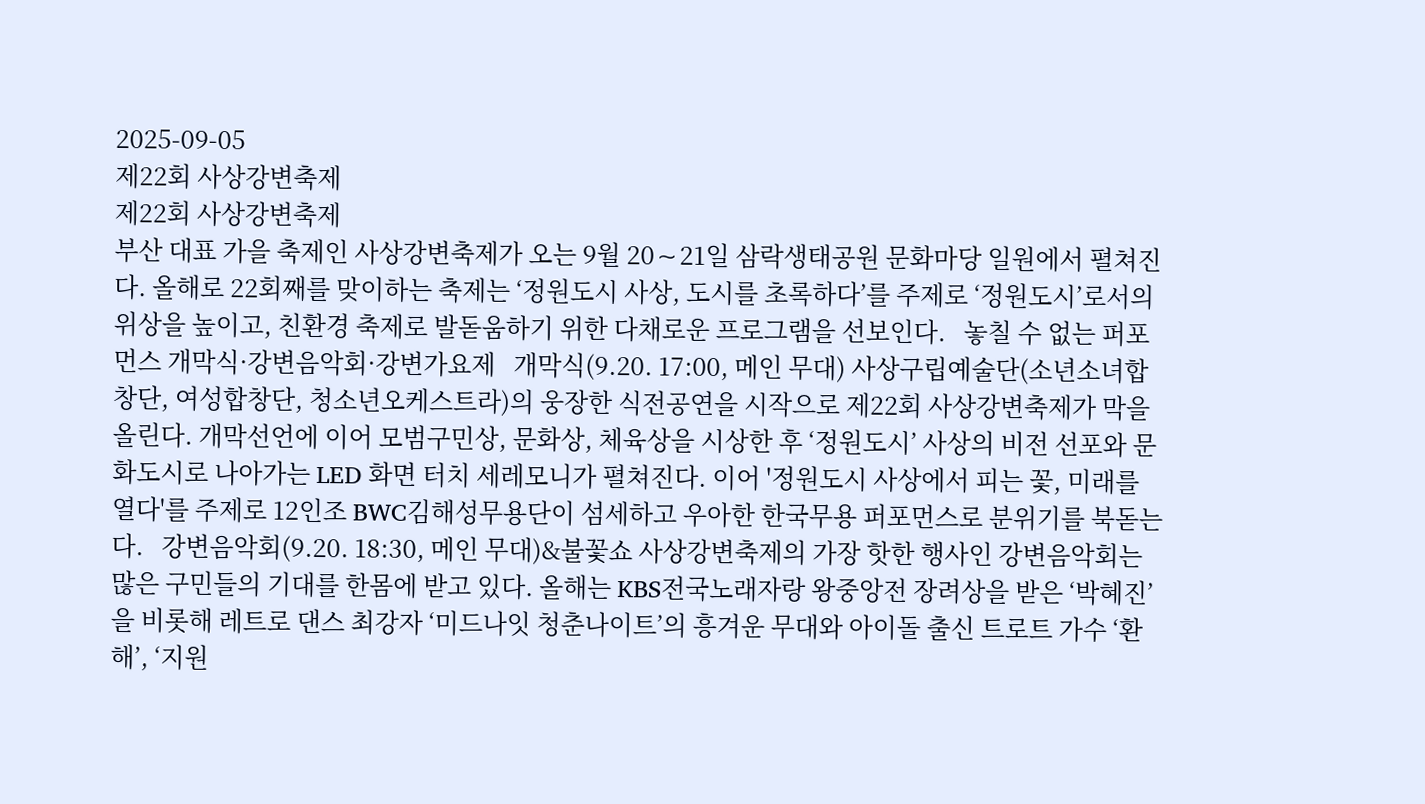2025-09-05
제22회 사상강변축제
제22회 사상강변축제
부산 대표 가을 축제인 사상강변축제가 오는 9월 20∼21일 삼락생태공원 문화마당 일원에서 펼쳐진다. 올해로 22회째를 맞이하는 축제는 ‘정원도시 사상, 도시를 초록하다’를 주제로 ‘정원도시’로서의 위상을 높이고, 친환경 축제로 발돋움하기 위한 다채로운 프로그램을 선보인다.   놓칠 수 없는 퍼포먼스 개막식·강변음악회·강변가요제   개막식(9.20. 17:00, 메인 무대) 사상구립예술단(소년소녀합창단, 여성합창단, 청소년오케스트라)의 웅장한 식전공연을 시작으로 제22회 사상강변축제가 막을 올린다. 개막선언에 이어 모범구민상, 문화상, 체육상을 시상한 후 ‘정원도시’ 사상의 비전 선포와 문화도시로 나아가는 LED 화면 터치 세레모니가 펼쳐진다. 이어 '정원도시 사상에서 피는 꽃, 미래를 열다'를 주제로 12인조 BWC김해성무용단이 섬세하고 우아한 한국무용 퍼포먼스로 분위기를 북돋는다.   강변음악회(9.20. 18:30, 메인 무대)&불꽃쇼 사상강변축제의 가장 핫한 행사인 강변음악회는 많은 구민들의 기대를 한몸에 받고 있다. 올해는 KBS전국노래자랑 왕중앙전 장려상을 받은 ‘박혜진’을 비롯해 레트로 댄스 최강자 ‘미드나잇 청춘나이트’의 흥겨운 무대와 아이돌 출신 트로트 가수 ‘환해’, ‘지원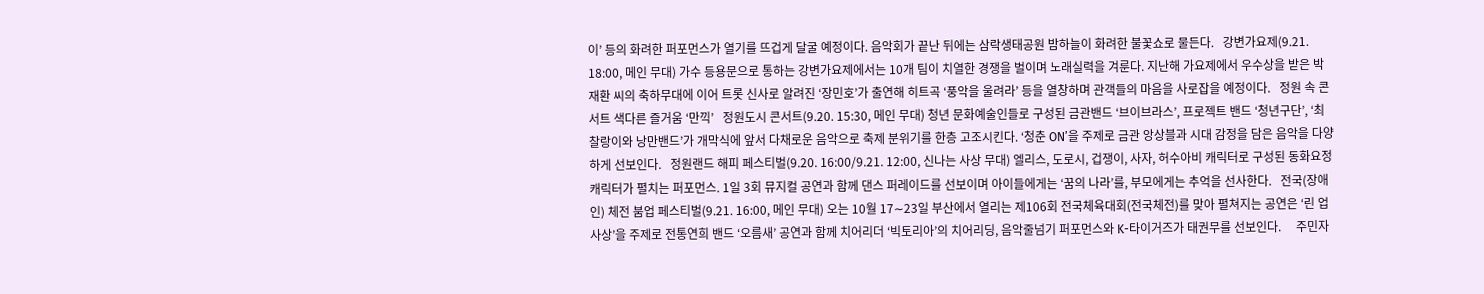이’ 등의 화려한 퍼포먼스가 열기를 뜨겁게 달굴 예정이다. 음악회가 끝난 뒤에는 삼락생태공원 밤하늘이 화려한 불꽃쇼로 물든다.   강변가요제(9.21. 18:00, 메인 무대) 가수 등용문으로 통하는 강변가요제에서는 10개 팀이 치열한 경쟁을 벌이며 노래실력을 겨룬다. 지난해 가요제에서 우수상을 받은 박재환 씨의 축하무대에 이어 트롯 신사로 알려진 ‘장민호’가 출연해 히트곡 ‘풍악을 울려라’ 등을 열창하며 관객들의 마음을 사로잡을 예정이다.   정원 속 콘서트 색다른 즐거움 ‘만끽’   정원도시 콘서트(9.20. 15:30, 메인 무대) 청년 문화예술인들로 구성된 금관밴드 ‘브이브라스’, 프로젝트 밴드 ‘청년구단’, ‘최찰랑이와 낭만밴드’가 개막식에 앞서 다채로운 음악으로 축제 분위기를 한층 고조시킨다. ‘청춘 ON’을 주제로 금관 앙상블과 시대 감정을 담은 음악을 다양하게 선보인다.   정원랜드 해피 페스티벌(9.20. 16:00/9.21. 12:00, 신나는 사상 무대) 엘리스, 도로시, 겁쟁이, 사자, 허수아비 캐릭터로 구성된 동화요정 캐릭터가 펼치는 퍼포먼스. 1일 3회 뮤지컬 공연과 함께 댄스 퍼레이드를 선보이며 아이들에게는 ‘꿈의 나라’를, 부모에게는 추억을 선사한다.   전국(장애인) 체전 붐업 페스티벌(9.21. 16:00, 메인 무대) 오는 10월 17∼23일 부산에서 열리는 제106회 전국체육대회(전국체전)를 맞아 펼쳐지는 공연은 ‘린 업 사상’을 주제로 전통연희 밴드 ‘오름새’ 공연과 함께 치어리더 ‘빅토리아’의 치어리딩, 음악줄넘기 퍼포먼스와 K-타이거즈가 태권무를 선보인다.     주민자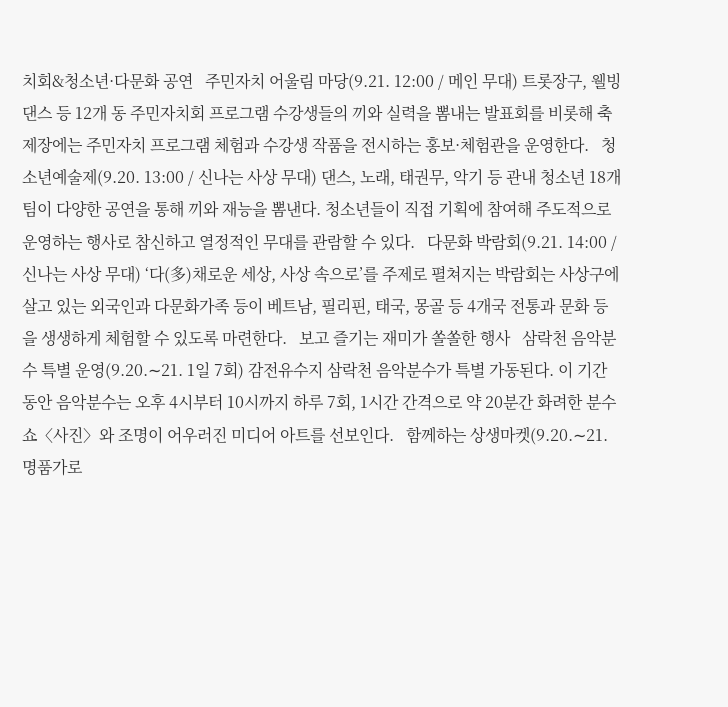치회&청소년·다문화 공연   주민자치 어울림 마당(9.21. 12:00 / 메인 무대) 트롯장구, 웰빙댄스 등 12개 동 주민자치회 프로그램 수강생들의 끼와 실력을 뽐내는 발표회를 비롯해 축제장에는 주민자치 프로그램 체험과 수강생 작품을 전시하는 홍보·체험관을 운영한다.   청소년예술제(9.20. 13:00 / 신나는 사상 무대) 댄스, 노래, 태권무, 악기 등 관내 청소년 18개 팀이 다양한 공연을 통해 끼와 재능을 뽐낸다. 청소년들이 직접 기획에 참여해 주도적으로 운영하는 행사로 참신하고 열정적인 무대를 관람할 수 있다.   다문화 박람회(9.21. 14:00 / 신나는 사상 무대) ‘다(多)채로운 세상, 사상 속으로’를 주제로 펼쳐지는 박람회는 사상구에 살고 있는 외국인과 다문화가족 등이 베트남, 필리핀, 태국, 몽골 등 4개국 전통과 문화 등을 생생하게 체험할 수 있도록 마련한다.   보고 즐기는 재미가 쏠쏠한 행사   삼락천 음악분수 특별 운영(9.20.∼21. 1일 7회) 감전유수지 삼락천 음악분수가 특별 가동된다. 이 기간 동안 음악분수는 오후 4시부터 10시까지 하루 7회, 1시간 간격으로 약 20분간 화려한 분수쇼〈사진〉와 조명이 어우러진 미디어 아트를 선보인다.   함께하는 상생마켓(9.20.∼21. 명품가로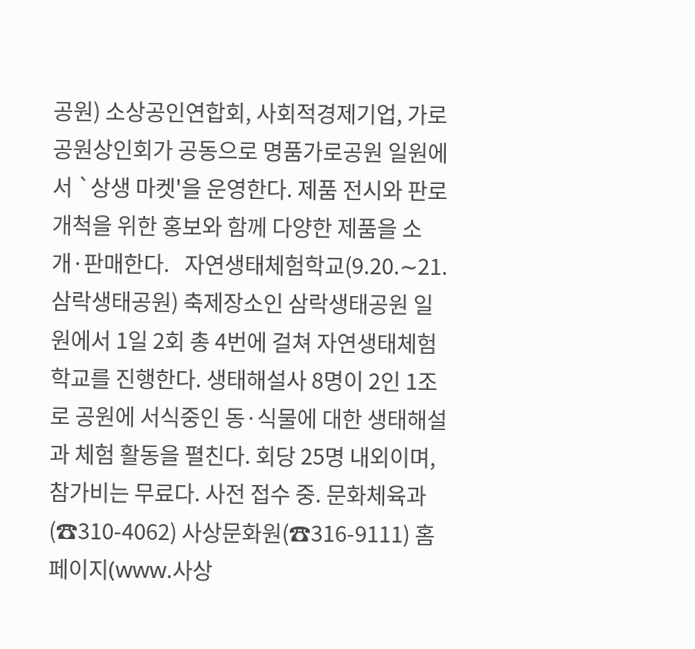공원) 소상공인연합회, 사회적경제기업, 가로공원상인회가 공동으로 명품가로공원 일원에서 `상생 마켓'을 운영한다. 제품 전시와 판로 개척을 위한 홍보와 함께 다양한 제품을 소개·판매한다.   자연생태체험학교(9.20.∼21. 삼락생태공원) 축제장소인 삼락생태공원 일원에서 1일 2회 총 4번에 걸쳐 자연생태체험학교를 진행한다. 생태해설사 8명이 2인 1조로 공원에 서식중인 동·식물에 대한 생태해설과 체험 활동을 펼친다. 회당 25명 내외이며, 참가비는 무료다. 사전 접수 중. 문화체육과(☎310-4062) 사상문화원(☎316-9111) 홈페이지(www.사상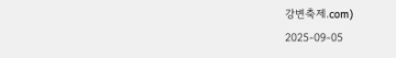강변축제.com)
2025-09-05